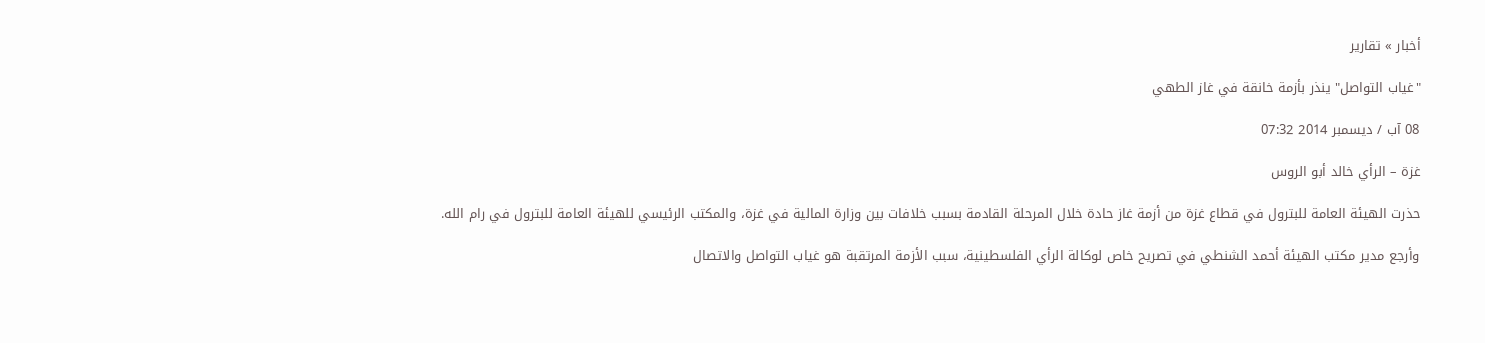أخبار » تقارير

"غياب التواصل" ينذر بأزمة خانقة في غاز الطهي

08 آب / ديسمبر 2014 07:32

غزة – الرأي خالد أبو الروس

حذرت الهيئة العامة للبترول في قطاع غزة من أزمة غاز حادة خلال المرحلة القادمة بسبب خلافات بين وزارة المالية في غزة، والمكتب الرئيسي للهيئة العامة للبترول في رام الله.

وأرجع مدير مكتب الهيئة أحمد الشنطي في تصريح خاص لوكالة الرأي الفلسطينية، سبب الأزمة المرتقبة هو غياب التواصل والاتصال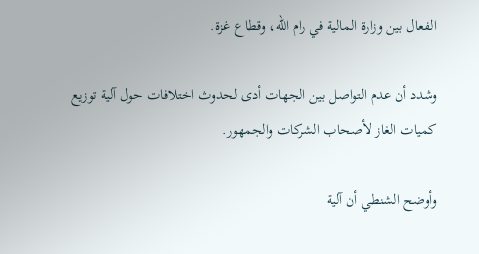الفعال بين وزارة المالية في رام الله، وقطاع غزة.

وشدد أن عدم التواصل بين الجهات أدى لحدوث اختلافات حول آلية توزيع كميات الغاز لأصحاب الشركات والجمهور.

وأوضح الشنطي أن آلية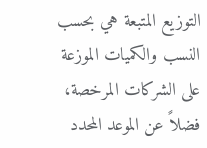التوزيع المتبعة هي بحسب النسب والكميات الموزعة على الشركات المرخصة، فضلاً عن الموعد المحدد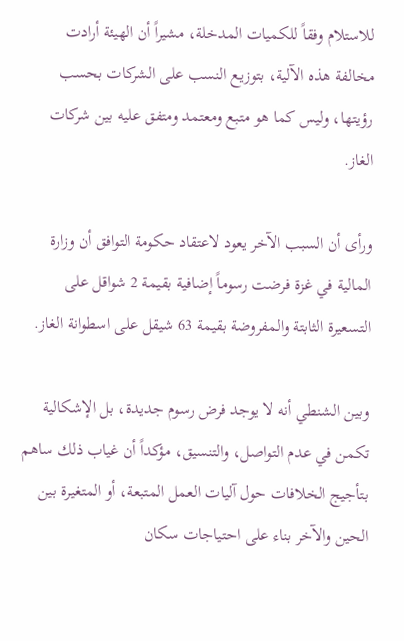للاستلام وفقاً للكميات المدخلة، مشيراً أن الهيئة أرادت مخالفة هذه الآلية، بتوزيع النسب على الشركات بحسب رؤيتها، وليس كما هو متبع ومعتمد ومتفق عليه بين شركات الغاز.

ورأى أن السبب الآخر يعود لاعتقاد حكومة التوافق أن وزارة المالية في غزة فرضت رسوماً إضافية بقيمة 2 شواقل على التسعيرة الثابتة والمفروضة بقيمة 63 شيقل على اسطوانة الغاز.

وبين الشنطي أنه لا يوجد فرض رسوم جديدة، بل الإشكالية تكمن في عدم التواصل، والتنسيق، مؤكداً أن غياب ذلك ساهم بتأجيج الخلافات حول آليات العمل المتبعة، أو المتغيرة بين الحين والآخر بناء على احتياجات سكان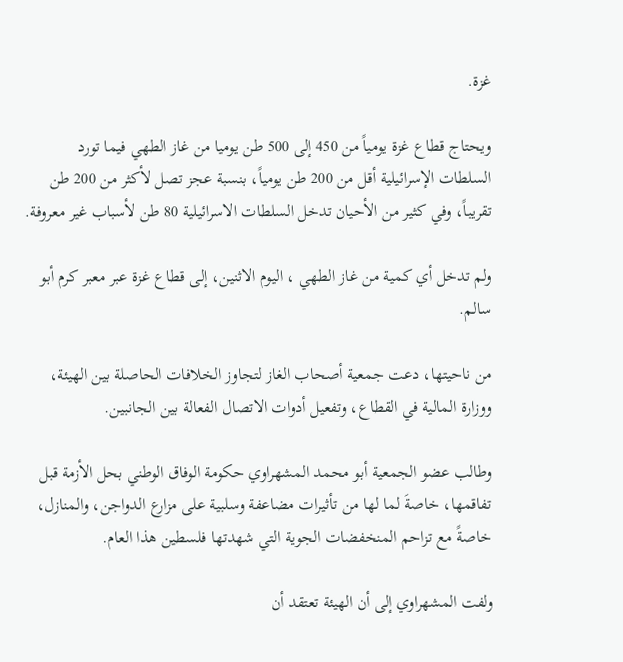غزة.

ويحتاج قطاع غزة يومياً من 450 إلى 500 طن يوميا من غاز الطهي فيما تورد السلطات الإسرائيلية أقل من 200 طن يومياً، بنسبة عجز تصل لأكثر من 200 طن تقريباً، وفي كثير من الأحيان تدخل السلطات الاسرائيلية 80 طن لأسباب غير معروفة.

ولم تدخل أي كمية من غاز الطهي ، اليوم الاثنين، إلى قطاع غزة عبر معبر كرم أبو سالم.

من ناحيتها، دعت جمعية أصحاب الغاز لتجاوز الخلافات الحاصلة بين الهيئة، ووزارة المالية في القطاع، وتفعيل أدوات الاتصال الفعالة بين الجانبين.

وطالب عضو الجمعية أبو محمد المشهراوي حكومة الوفاق الوطني بحل الأزمة قبل تفاقمها، خاصةَ لما لها من تأثيرات مضاعفة وسلبية على مزارع الدواجن، والمنازل، خاصةً مع تزاحم المنخفضات الجوية التي شهدتها فلسطين هذا العام.

ولفت المشهراوي إلى أن الهيئة تعتقد أن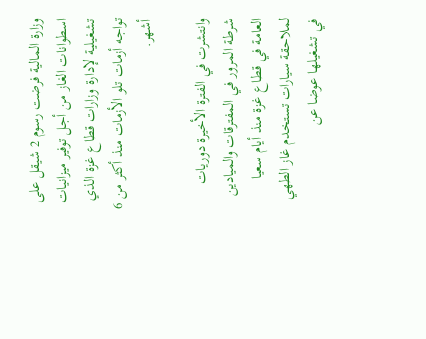وزارة المالية فرضت رسوم 2 شيقل على اسطوانات الغاز من أجل توفير ميزانيات تشغيلية لإدارة وزارات قطاع غزة الذي تواجه أزمات تلو الأزمات منذ أكثر من 6 أشهر.

وانتشرت في الفترة الأخيرة دوريات شرطة المرور في المفترقات والميادين العامة في قطاع غزة منذ أيام سعيا لملاحقة سيارات تستخدم غاز الطهي في تشغيلها عوضا عن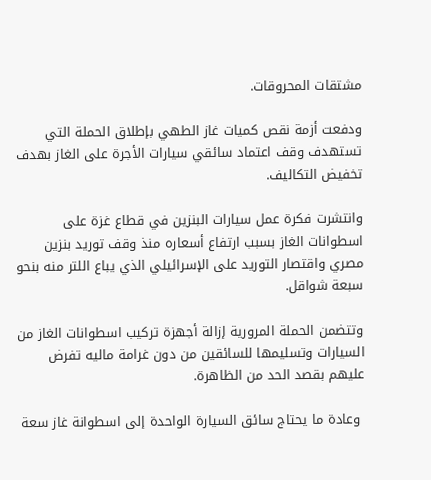مشتقات المحروقات.

ودفعت أزمة نقص كميات غاز الطهي بإطلاق الحملة التي تستهدف وقف اعتماد سائقي سيارات الأجرة على الغاز بهدف تخفيض التكاليف.

وانتشرت فكرة عمل سيارات البنزين في قطاع غزة على اسطوانات الغاز بسبب ارتفاع أسعاره منذ وقف توريد بنزين مصري واقتصار التوريد على الإسرائيلي الذي يباع اللتر منه بنحو سبعة شواقل.

وتتضمن الحملة المرورية إزالة أجهزة تركيب اسطوانات الغاز من السيارات وتسليمها للسائقين من دون غرامة ماليه تفرض عليهم بقصد الحد من الظاهرة.

 وعادة ما يحتاج سائق السيارة الواحدة إلى اسطوانة غاز سعة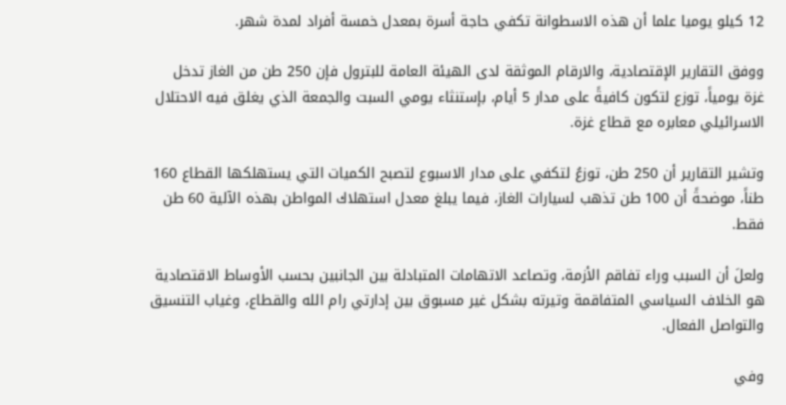12 كيلو يوميا علما أن هذه الاسطوانة تكفي حاجة أسرة بمعدل خمسة أفراد لمدة شهر.

ووفق التقارير الإقتصادية، والارقام الموثقة لدى الهيئة العامة للبترول فإن 250 طن من الغاز تدخل غزة يومياً، توزع لتكون كافيةً على مدار 5 أيام، بإستنثاء يومي السبت والجمعة الذي يغلق فيه الاحتلال الاسرائيلي معابره مع قطاع غزة.

وتشير التقارير أن 250 طن، توزعُ لتكفي على مدار الاسبوع لتصبح الكميات التي يستهلكها القطاع 160 طناً، موضحةً أن 100 طن تذهب لسيارات الغاز، فيما يبلغ معدل استهلاك المواطن بهذه الآلية 60 طن فقط.

ولعلَ أن السبب وراء تفاقم الأزمة، وتصاعد الاتهامات المتبادلة بين الجانبين بحسب الأوساط الاقتصادية هو الخلاف السياسي المتفاقمة وتيرته بشكل غير مسبوق بين إدارتي رام الله والقطاع، وغياب التنسيق والتواصل الفعال.

وفي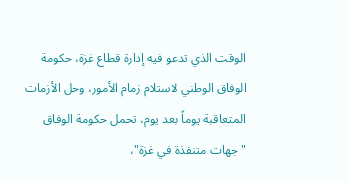الوقت الذي تدعو فيه إدارة قطاع غزة، حكومة الوفاق الوطني لاستلام زمام الأمور، وحل الأزمات المتعاقبة يوماً بعد يوم، تحمل حكومة الوفاق "جهات متنفذة في غزة"،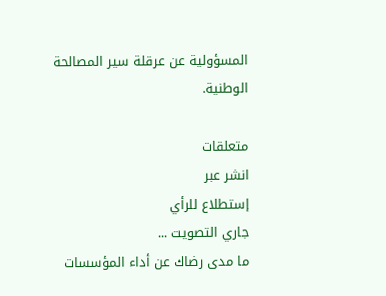المسؤولية عن عرقلة سير المصالحة الوطنية.

متعلقات
انشر عبر
إستطلاع للرأي
جاري التصويت ...
ما مدى رضاك عن أداء المؤسسات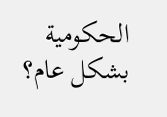الحكومية بشكل عام؟